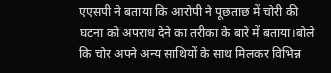एएसपी ने बताया कि आरोपी ने पूछताछ में चोरी की घटना को अपराध देने का तरीका के बारे में बताया।बोले कि चोर अपने अन्य साथियों के साथ मिलकर विभिन्न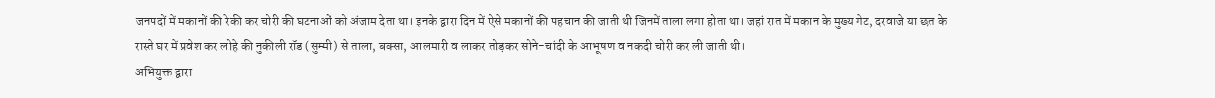जनपदों में मकानों की रेकी कर चोरी की घटनाओं को अंजाम देता था। इनके द्वारा दिन में ऐसे मकानों की पहचान की जाती थी जिनमें ताला लगा होता था। जहां रात में मकान के मुख्य गेट, दरवाजे या छत के रास्ते घर में प्रवेश कर लोहे की नुकीली रॉड (सुम्मी) से ताला, बक्सा, आलमारी व लाकर तोड़कर सोने-चांदी के आभूषण व नकदी चोरी कर ली जाती थी।
अभियुक्त द्वारा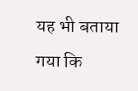यह भी बताया गया कि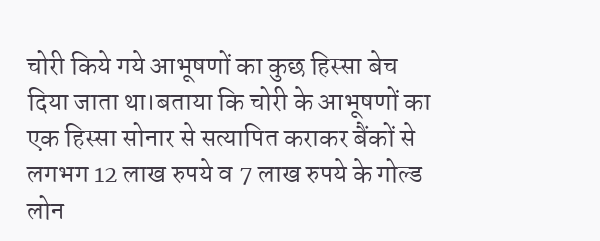चोरी किये गये आभूषणों का कुछ हिस्सा बेच दिया जाता था।बताया कि चोरी के आभूषणों का एक हिस्सा सोनार से सत्यापित कराकर बैंकों से लगभग 12 लाख रुपये व 7 लाख रुपये के गोल्ड लोन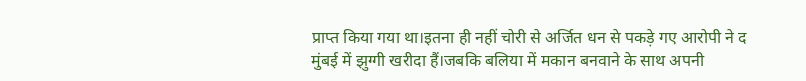प्राप्त किया गया था।इतना ही नहीं चोरी से अर्जित धन से पकड़े गए आरोपी ने द मुंबई में झुग्गी खरीदा हैं।जबकि बलिया में मकान बनवाने के साथ अपनी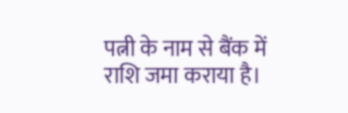पत्नी के नाम से बैंक में राशि जमा कराया है।